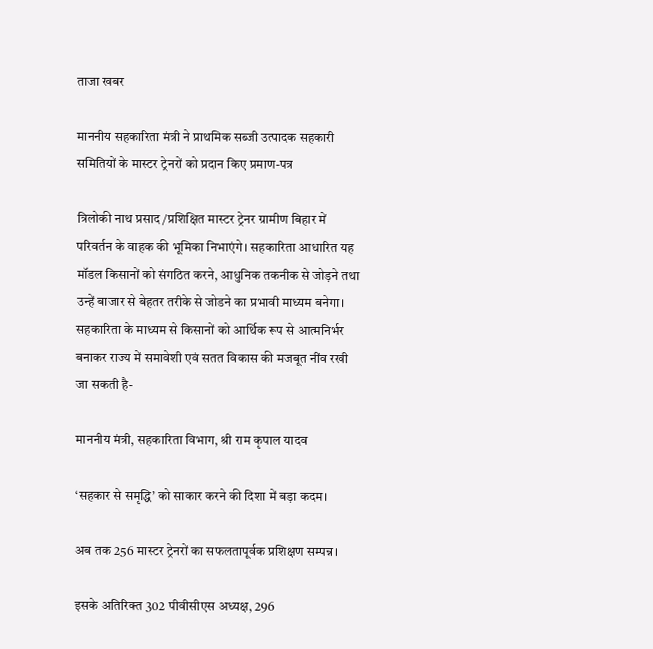ताजा खबर

माननीय सहकारिता मंत्री ने प्राथमिक सब्जी उत्पादक सहकारी समितियों के मास्टर ट्रेनरों को प्रदान किए प्रमाण-पत्र

त्रिलोकी नाथ प्रसाद/प्रशिक्षित मास्टर ट्रेनर ग्रामीण बिहार में परिवर्तन के वाहक की भूमिका निभाएंगे। सहकारिता आधारित यह मॉडल किसानों को संगठित करने, आधुनिक तकनीक से जोड़ने तथा उन्हें बाजार से बेहतर तरीके से जोडने का प्रभावी माध्यम बनेगा। सहकारिता के माध्यम से किसानों को आर्थिक रूप से आत्मनिर्भर बनाकर राज्य में समावेशी एवं सतत विकास की मजबूत नींव रखी जा सकती है-

माननीय मंत्री, सहकारिता विभाग, श्री राम कृपाल यादव

‘सहकार से समृद्धि’ को साकार करने की दिशा में बड़ा कदम।

अब तक 256 मास्टर ट्रेनरों का सफलतापूर्वक प्रशिक्षण सम्पन्न।

इसके अतिरिक्त 302 पीवीसीएस अध्यक्ष, 296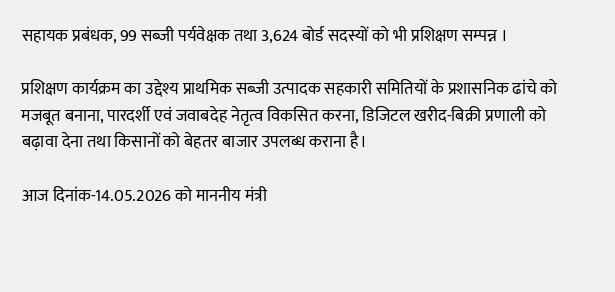सहायक प्रबंधक, 99 सब्जी पर्यवेक्षक तथा 3,624 बोर्ड सदस्यों को भी प्रशिक्षण सम्पन्न ।

प्रशिक्षण कार्यक्रम का उद्देश्य प्राथमिक सब्जी उत्पादक सहकारी समितियों के प्रशासनिक ढांचे को मजबूत बनाना, पारदर्शी एवं जवाबदेह नेतृत्व विकसित करना, डिजिटल खरीद-बिक्री प्रणाली को बढ़ावा देना तथा किसानों को बेहतर बाजार उपलब्ध कराना है।

आज दिनांक-14.05.2026 को माननीय मंत्री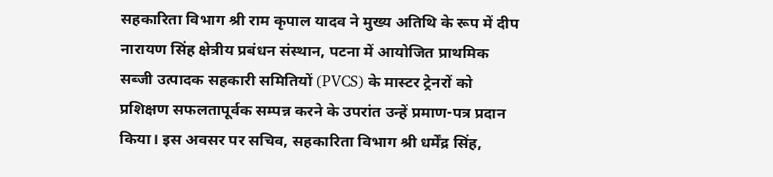सहकारिता विभाग श्री राम कृपाल यादव ने मुख्य अतिथि के रूप में दीप नारायण सिंह क्षेत्रीय प्रबंधन संस्थान, पटना में आयोजित प्राथमिक सब्जी उत्पादक सहकारी समितियों (PVCS) के मास्टर ट्रेनरों को प्रशिक्षण सफलतापूर्वक सम्पन्न करने के उपरांत उन्हें प्रमाण-पत्र प्रदान किया। इस अवसर पर सचिव, सहकारिता विभाग श्री धर्मेंद्र सिंह,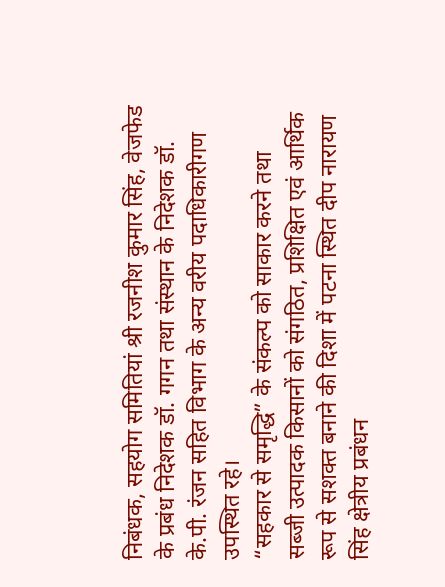निबंधक, सहयोग समितियां श्री रजनीश कुमार सिंह, वेजफेड के प्रबंध निदेशक डॉ. गगन तथा संस्थान के निदेशक डॉ. के.पी. रंजन सहित विभाग के अन्य वरीय पदाधिकारीगण उपस्थित रहे।
“सहकार से समृद्धि” के संकल्प को साकार करने तथा सब्जी उत्पादक किसानों को संगठित, प्रशिक्षित एवं आर्थिक रूप से सशक्त बनाने की दिशा में पटना स्थित दीप नारायण सिंह क्षेत्रीय प्रबंधन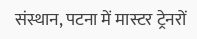संस्थान, पटना में मास्टर ट्रेनरों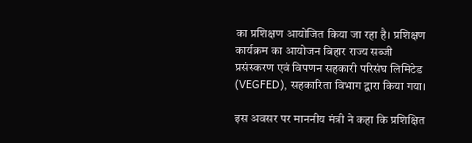का प्रशिक्षण आयोजित किया जा रहा है। प्रशिक्षण कार्यक्रम का आयोजन बिहार राज्य सब्जी प्रसंस्करण एवं विपणन सहकारी परिसंघ लिमिटेड (VEGFED), सहकारिता विभाग द्वारा किया गया।

इस अवसर पर माननीय मंत्री ने कहा कि प्रशिक्षित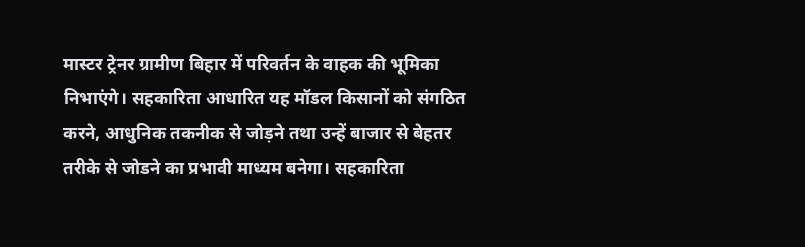मास्टर ट्रेनर ग्रामीण बिहार में परिवर्तन के वाहक की भूमिका निभाएंगे। सहकारिता आधारित यह मॉडल किसानों को संगठित करने, आधुनिक तकनीक से जोड़ने तथा उन्हें बाजार से बेहतर तरीके से जोडने का प्रभावी माध्यम बनेगा। सहकारिता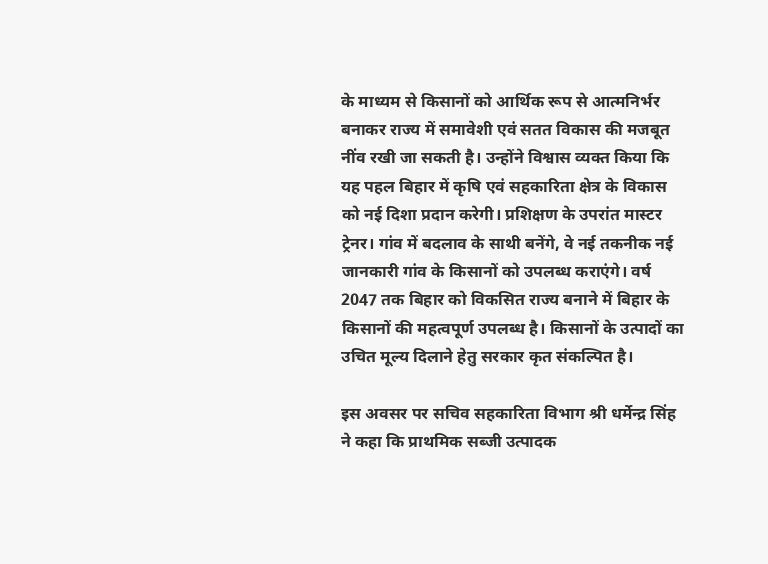के माध्यम से किसानों को आर्थिक रूप से आत्मनिर्भर बनाकर राज्य में समावेशी एवं सतत विकास की मजबूत नींव रखी जा सकती है। उन्होंने विश्वास व्यक्त किया कि यह पहल बिहार में कृषि एवं सहकारिता क्षेत्र के विकास को नई दिशा प्रदान करेगी। प्रशिक्षण के उपरांत मास्टर ट्रेनर। गांव में बदलाव के साथी बनेंगे, वे नई तकनीक नई जानकारी गांव के किसानों को उपलब्ध कराएंगे। वर्ष 2047 तक बिहार को विकसित राज्य बनाने में बिहार के किसानों की महत्वपूर्ण उपलब्ध है। किसानों के उत्पादों का उचित मूल्य दिलाने हेतु सरकार कृत संकल्पित है।

इस अवसर पर सचिव सहकारिता विभाग श्री धर्मेन्द्र सिंह ने कहा कि प्राथमिक सब्जी उत्पादक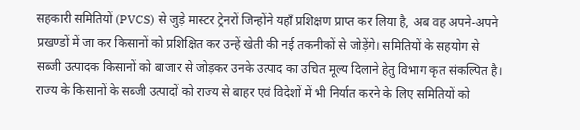सहकारी समितियों (PVCS) से जुड़े मास्टर ट्रेनरों जिन्होंने यहाँ प्रशिक्षण प्राप्त कर लिया है, अब वह अपने-अपने प्रखण्डों में जा कर किसानों को प्रशिक्षित कर उन्हें खेती की नई तकनीकों से जोड़ेंगे। समितियों के सहयोग से सब्जी उत्पादक किसानों को बाजार से जोड़कर उनके उत्पाद का उचित मूल्य दिलाने हेतु विभाग कृत संकल्पित है। राज्य के किसानों के सब्जी उत्पादों को राज्य से बाहर एवं विदेशों में भी निर्यात करने के लिए समितियों को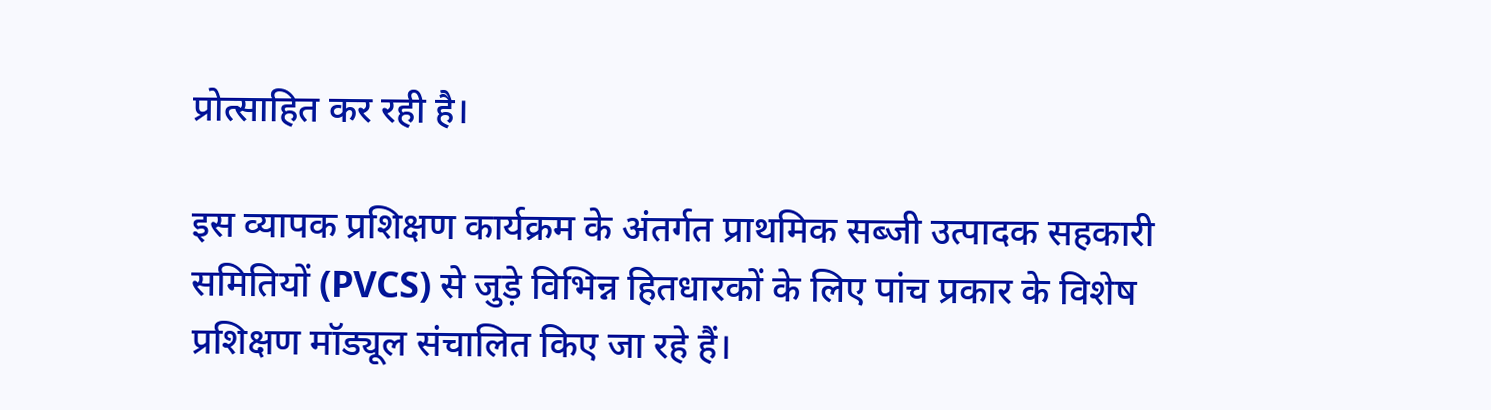प्रोत्साहित कर रही है।

इस व्यापक प्रशिक्षण कार्यक्रम के अंतर्गत प्राथमिक सब्जी उत्पादक सहकारी समितियों (PVCS) से जुड़े विभिन्न हितधारकों के लिए पांच प्रकार के विशेष प्रशिक्षण मॉड्यूल संचालित किए जा रहे हैं।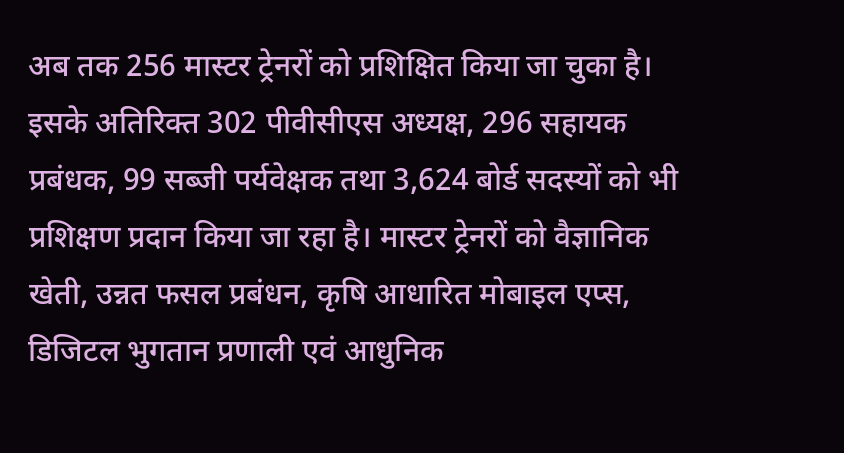अब तक 256 मास्टर ट्रेनरों को प्रशिक्षित किया जा चुका है। इसके अतिरिक्त 302 पीवीसीएस अध्यक्ष, 296 सहायक प्रबंधक, 99 सब्जी पर्यवेक्षक तथा 3,624 बोर्ड सदस्यों को भी प्रशिक्षण प्रदान किया जा रहा है। मास्टर ट्रेनरों को वैज्ञानिक खेती, उन्नत फसल प्रबंधन, कृषि आधारित मोबाइल एप्स, डिजिटल भुगतान प्रणाली एवं आधुनिक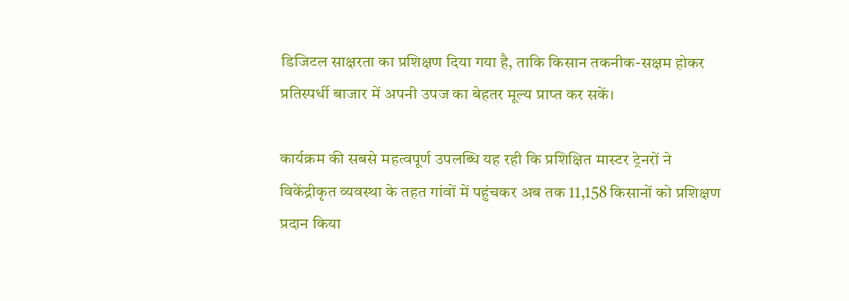डिजिटल साक्षरता का प्रशिक्षण दिया गया है, ताकि किसान तकनीक-सक्षम होकर प्रतिस्पर्धी बाजार में अपनी उपज का बेहतर मूल्य प्राप्त कर सकें।

कार्यक्रम की सबसे महत्वपूर्ण उपलब्धि यह रही कि प्रशिक्षित मास्टर ट्रेनरों ने विकेंद्रीकृत व्यवस्था के तहत गांवों में पहुंचकर अब तक 11,158 किसानों को प्रशिक्षण प्रदान किया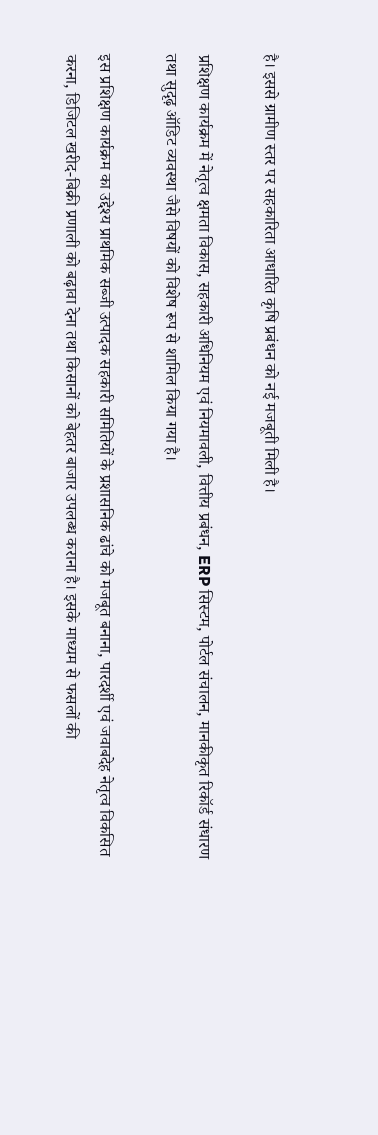है। इससे ग्रामीण स्तर पर सहकारिता आधारित कृषि प्रबंधन को नई मजबूती मिली है।

प्रशिक्षण कार्यक्रम में नेतृत्व क्षमता विकास, सहकारी अधिनियम एवं नियमावली, वित्तीय प्रबंधन, ERP सिस्टम, पोर्टल संचालन, मानकीकृत रिकॉर्ड संधारण तथा सुदृढ़ ऑडिट व्यवस्था जैसे विषयों को विशेष रूप से शामिल किया गया है।

इस प्रशिक्षण कार्यक्रम का उद्देश्य प्राथमिक सब्जी उत्पादक सहकारी समितियों के प्रशासनिक ढांचे को मजबूत बनाना, पारदर्शी एवं जवाबदेह नेतृत्व विकसित करना, डिजिटल खरीद-बिक्री प्रणाली को बढ़ावा देना तथा किसानों को बेहतर बाजार उपलब्ध कराना है। इसके माध्यम से फसलों की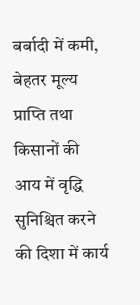बर्बादी में कमी, बेहतर मूल्य प्राप्ति तथा किसानों की आय में वृद्धि सुनिश्चित करने की दिशा में कार्य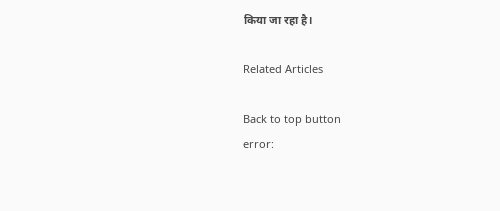किया जा रहा है।

Related Articles

Back to top button
error: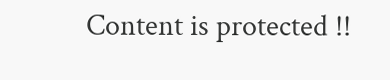Content is protected !!